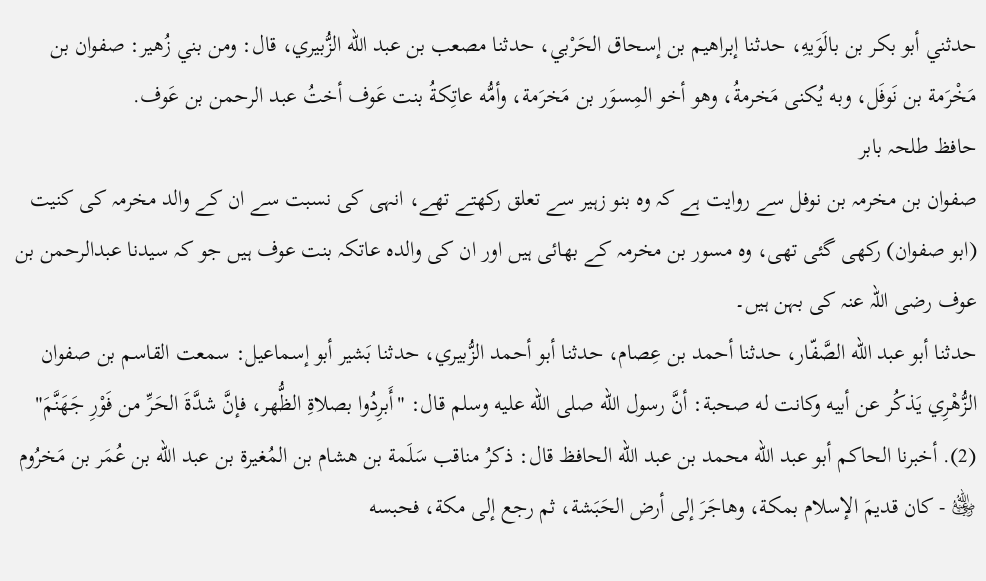حدثني أبو بكر بن بالَوَيهِ، حدثنا إبراهيم بن إسحاق الحَرْبي، حدثنا مصعب بن عبد الله الزُّبيري، قال: ومن بني زُهير: صفوان بن مَخْرَمة بن نَوفَل، وبه يُكنى مَخرمةُ، وهو أخو المِسوَر بن مَخرَمة، وأمُّه عاتِكةُ بنت عَوف أختُ عبد الرحمن بن عَوف.
حافظ طلحہ بابر
صفوان بن مخرمہ بن نوفل سے روایت ہے کہ وہ بنو زہیر سے تعلق رکھتے تھے، انہی کی نسبت سے ان کے والد مخرمہ کی کنیت (ابو صفوان) رکھی گئی تھی، وہ مسور بن مخرمہ کے بھائی ہیں اور ان کی والدہ عاتکہ بنت عوف ہیں جو کہ سیدنا عبدالرحمن بن عوف رضی اللہ عنہ کی بہن ہیں۔
حدثنا أبو عبد الله الصَّفّار، حدثنا أحمد بن عِصام، حدثنا أبو أحمد الزُّبيري، حدثنا بَشير أبو إسماعيل: سمعت القاسم بن صفوان الزُّهْرِي يَذكُر عن أبيه وكانت له صحبة: أنَّ رسول الله صلى الله عليه وسلم قال: "أَبرِدُوا بصلاةِ الظُّهر، فإنَّ شدَّةَ الحَرِّ من فَوْرِ جَهَنَّمَ" (2). أخبرنا الحاكم أبو عبد الله محمد بن عبد الله الحافظ قال: ذكرُ مناقب سَلَمة بن هشام بن المُغيرة بن عبد الله بن عُمَر بن مَخرُوم ﵁ - كان قديمَ الإسلام بمكة، وهاجَرَ إلى أرض الحَبَشة، ثم رجع إلى مكة، فحبسه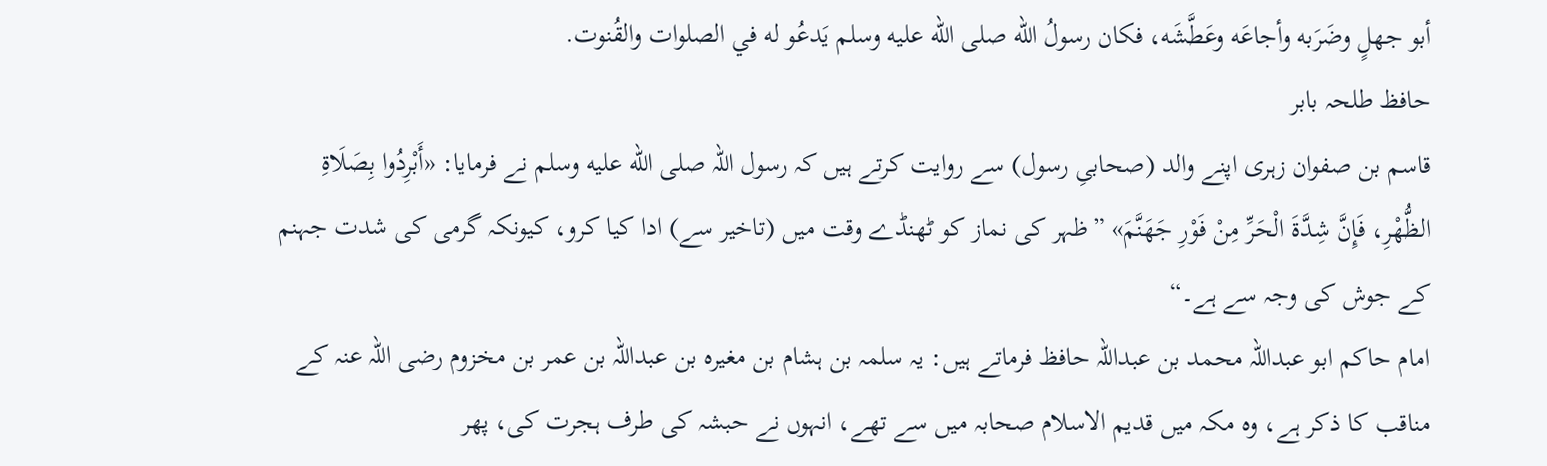أبو جهلٍ وضَرَبه وأجاعَه وعَطَّشَه، فكان رسولُ الله صلى الله عليه وسلم يَدعُو له في الصلوات والقُنوت.
حافظ طلحہ بابر
قاسم بن صفوان زہری اپنے والد (صحابیِ رسول) سے روایت کرتے ہیں کہ رسول اللہ صلى الله عليه وسلم نے فرمایا: «أَبْرِدُوا بِصَلَاةِ الظُّهْرِ، فَإِنَّ شِدَّةَ الْحَرِّ مِنْ فَوْرِ جَهَنَّمَ» ”ظہر کی نماز کو ٹھنڈے وقت میں (تاخیر سے) ادا کیا کرو، کیونکہ گرمی کی شدت جہنم کے جوش کی وجہ سے ہے۔“
امام حاکم ابو عبداللہ محمد بن عبداللہ حافظ فرماتے ہیں: یہ سلمہ بن ہشام بن مغیرہ بن عبداللہ بن عمر بن مخزوم رضی اللہ عنہ کے مناقب کا ذکر ہے، وہ مکہ میں قدیم الاسلام صحابہ میں سے تھے، انہوں نے حبشہ کی طرف ہجرت کی، پھر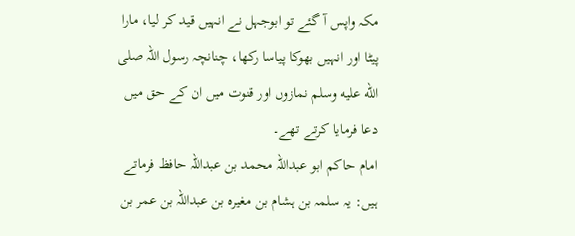مکہ واپس آ گئے تو ابوجہل نے انہیں قید کر لیا، مارا پیٹا اور انہیں بھوکا پیاسا رکھا، چنانچہ رسول اللہ صلى الله عليه وسلم نمازوں اور قنوت میں ان کے حق میں دعا فرمایا کرتے تھے۔
امام حاکم ابو عبداللہ محمد بن عبداللہ حافظ فرماتے ہیں: یہ سلمہ بن ہشام بن مغیرہ بن عبداللہ بن عمر بن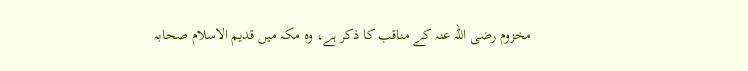مخزوم رضی اللہ عنہ کے مناقب کا ذکر ہے، وہ مکہ میں قدیم الاسلام صحابہ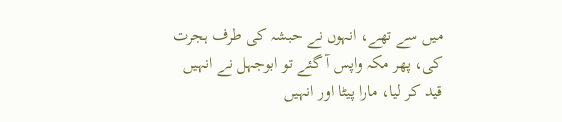میں سے تھے، انہوں نے حبشہ کی طرف ہجرت کی، پھر مکہ واپس آ گئے تو ابوجہل نے انہیں قید کر لیا، مارا پیٹا اور انہیں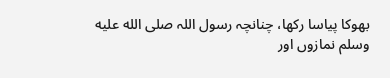بھوکا پیاسا رکھا، چنانچہ رسول اللہ صلى الله عليه وسلم نمازوں اور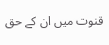قنوت میں ان کے حق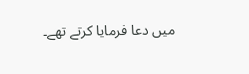میں دعا فرمایا کرتے تھے۔